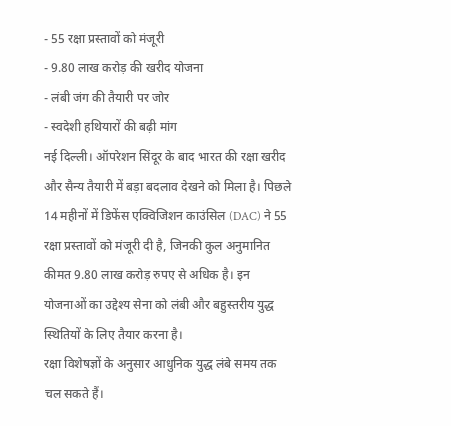- 55 रक्षा प्रस्तावों को मंजूरी
- 9.80 लाख करोड़ की खरीद योजना
- लंबी जंग की तैयारी पर जोर
- स्वदेशी हथियारों की बढ़ी मांग
नई दिल्ली। ऑपरेशन सिंदूर के बाद भारत की रक्षा खरीद और सैन्य तैयारी में बड़ा बदलाव देखने को मिला है। पिछले 14 महीनों में डिफेंस एक्विजिशन काउंसिल (DAC) ने 55 रक्षा प्रस्तावों को मंजूरी दी है, जिनकी कुल अनुमानित कीमत 9.80 लाख करोड़ रुपए से अधिक है। इन योजनाओं का उद्देश्य सेना को लंबी और बहुस्तरीय युद्ध स्थितियों के लिए तैयार करना है।
रक्षा विशेषज्ञों के अनुसार आधुनिक युद्ध लंबे समय तक चल सकते हैं।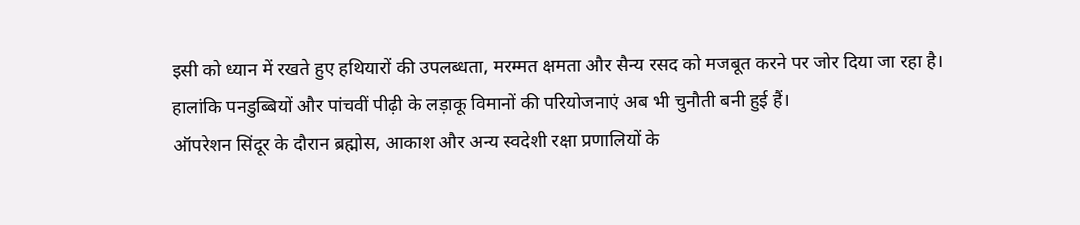इसी को ध्यान में रखते हुए हथियारों की उपलब्धता, मरम्मत क्षमता और सैन्य रसद को मजबूत करने पर जोर दिया जा रहा है। हालांकि पनडुब्बियों और पांचवीं पीढ़ी के लड़ाकू विमानों की परियोजनाएं अब भी चुनौती बनी हुई हैं।
ऑपरेशन सिंदूर के दौरान ब्रह्मोस, आकाश और अन्य स्वदेशी रक्षा प्रणालियों के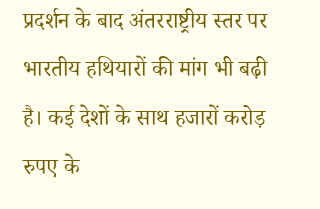प्रदर्शन के बाद अंतरराष्ट्रीय स्तर पर भारतीय हथियारों की मांग भी बढ़ी है। कई देशों के साथ हजारों करोड़ रुपए के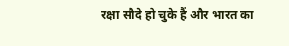रक्षा सौदे हो चुके हैं और भारत का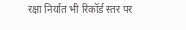रक्षा निर्यात भी रिकॉर्ड स्तर पर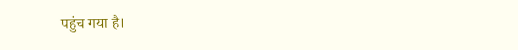पहुंच गया है।